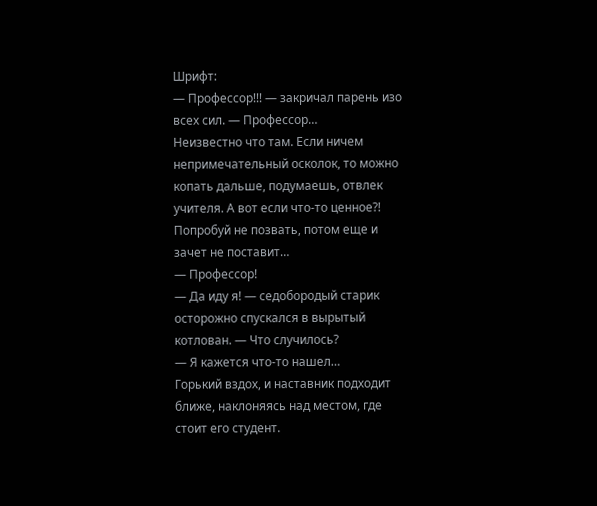Шрифт:
— Профессор!!! — закричал парень изо всех сил. — Профессор…
Неизвестно что там. Если ничем непримечательный осколок, то можно копать дальше, подумаешь, отвлек учителя. А вот если что-то ценное?! Попробуй не позвать, потом еще и зачет не поставит…
— Профессор!
— Да иду я! — седобородый старик осторожно спускался в вырытый котлован. — Что случилось?
— Я кажется что-то нашел…
Горький вздох, и наставник подходит ближе, наклоняясь над местом, где стоит его студент.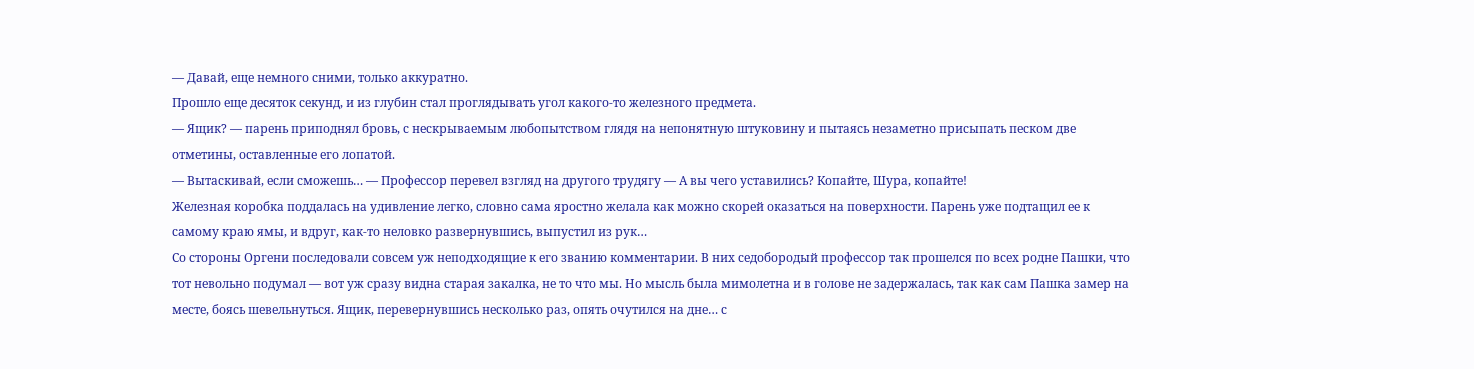— Давай, еще немного сними, только аккуратно.
Прошло еще десяток секунд, и из глубин стал проглядывать угол какого-то железного предмета.
— Ящик? — парень приподнял бровь, с нескрываемым любопытством глядя на непонятную штуковину и пытаясь незаметно присыпать песком две отметины, оставленные его лопатой.
— Вытаскивай, если сможешь… — Профессор перевел взгляд на другого трудягу — А вы чего уставились? Копайте, Шура, копайте!
Железная коробка поддалась на удивление легко, словно сама яростно желала как можно скорей оказаться на поверхности. Парень уже подтащил ее к самому краю ямы, и вдруг, как-то неловко развернувшись, выпустил из рук…
Со стороны Оргени последовали совсем уж неподходящие к его званию комментарии. В них седобородый профессор так прошелся по всех родне Пашки, что тот невольно подумал — вот уж сразу видна старая закалка, не то что мы. Но мысль была мимолетна и в голове не задержалась, так как сам Пашка замер на месте, боясь шевельнуться. Ящик, перевернувшись несколько раз, опять очутился на дне… с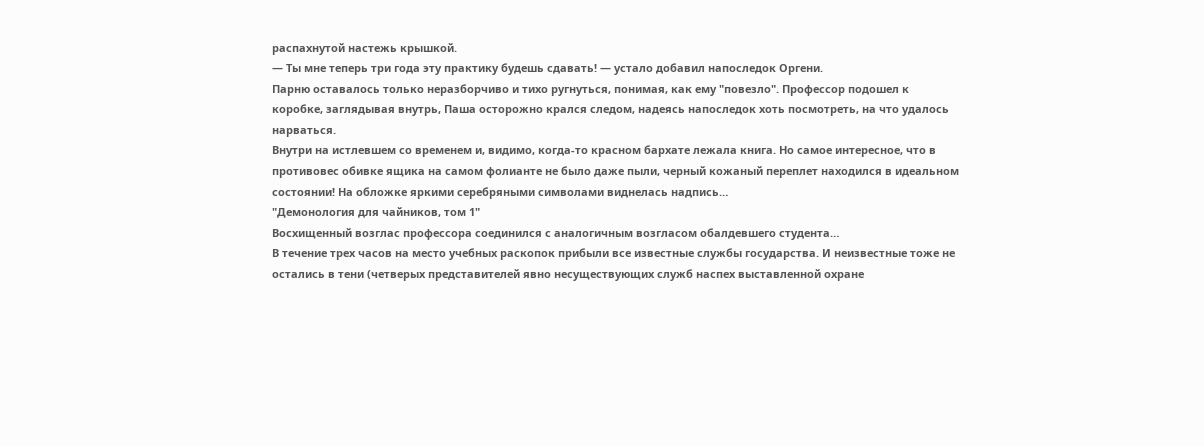распахнутой настежь крышкой.
— Ты мне теперь три года эту практику будешь сдавать! — устало добавил напоследок Оргени.
Парню оставалось только неразборчиво и тихо ругнуться, понимая, как ему "повезло". Профессор подошел к коробке, заглядывая внутрь, Паша осторожно крался следом, надеясь напоследок хоть посмотреть, на что удалось нарваться.
Внутри на истлевшем со временем и, видимо, когда-то красном бархате лежала книга. Но самое интересное, что в противовес обивке ящика на самом фолианте не было даже пыли, черный кожаный переплет находился в идеальном состоянии! На обложке яркими серебряными символами виднелась надпись…
"Демонология для чайников, том 1"
Восхищенный возглас профессора соединился с аналогичным возгласом обалдевшего студента…
В течение трех часов на место учебных раскопок прибыли все известные службы государства. И неизвестные тоже не остались в тени (четверых представителей явно несуществующих служб наспех выставленной охране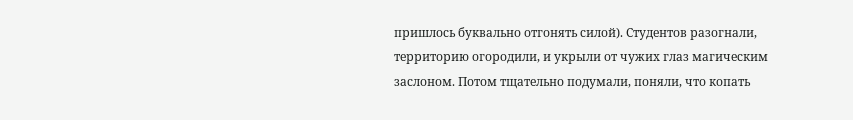пришлось буквально отгонять силой). Студентов разогнали, территорию огородили, и укрыли от чужих глаз магическим заслоном. Потом тщательно подумали, поняли, что копать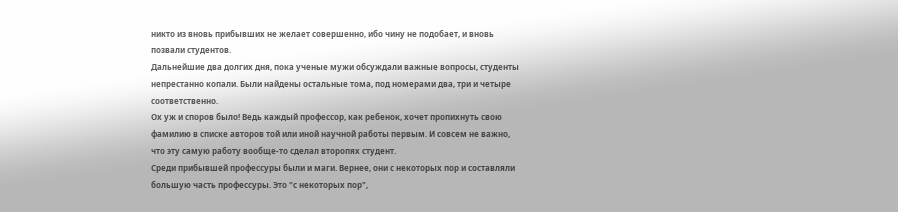никто из вновь прибывших не желает совершенно, ибо чину не подобает, и вновь позвали студентов.
Дальнейшие два долгих дня, пока ученые мужи обсуждали важные вопросы, студенты непрестанно копали. Были найдены остальные тома, под номерами два, три и четыре соответственно.
Ох уж и споров было! Ведь каждый профессор, как ребенок, хочет пропихнуть свою фамилию в списке авторов той или иной научной работы первым. И совсем не важно, что эту самую работу вообще-то сделал второпях студент.
Среди прибывшей профессуры были и маги. Вернее, они с некоторых пор и составляли большую часть профессуры. Это "с некоторых пор",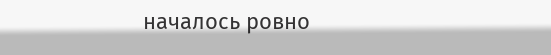началось ровно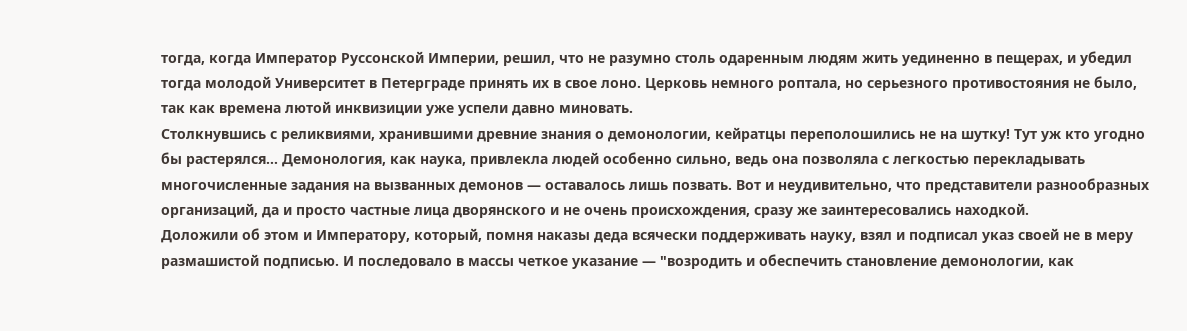тогда, когда Император Руссонской Империи, решил, что не разумно столь одаренным людям жить уединенно в пещерах, и убедил тогда молодой Университет в Петерграде принять их в свое лоно. Церковь немного роптала, но серьезного противостояния не было, так как времена лютой инквизиции уже успели давно миновать.
Столкнувшись с реликвиями, хранившими древние знания о демонологии, кейратцы переполошились не на шутку! Тут уж кто угодно бы растерялся… Демонология, как наука, привлекла людей особенно сильно, ведь она позволяла с легкостью перекладывать многочисленные задания на вызванных демонов — оставалось лишь позвать. Вот и неудивительно, что представители разнообразных организаций, да и просто частные лица дворянского и не очень происхождения, сразу же заинтересовались находкой.
Доложили об этом и Императору, который, помня наказы деда всячески поддерживать науку, взял и подписал указ своей не в меру размашистой подписью. И последовало в массы четкое указание — "возродить и обеспечить становление демонологии, как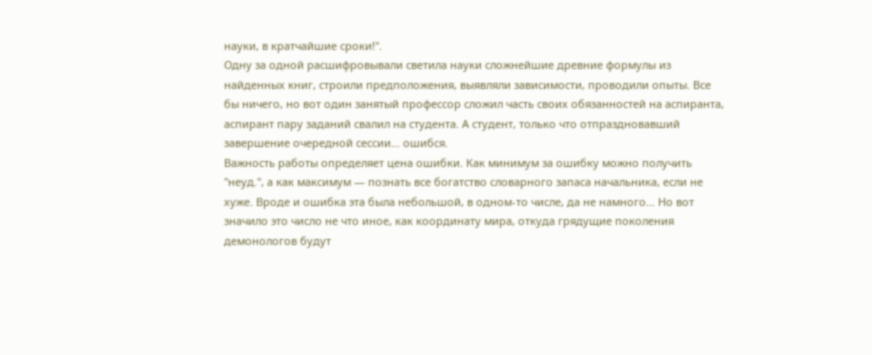науки, в кратчайшие сроки!".
Одну за одной расшифровывали светила науки сложнейшие древние формулы из найденных книг, строили предположения, выявляли зависимости, проводили опыты. Все бы ничего, но вот один занятый профессор сложил часть своих обязанностей на аспиранта, аспирант пару заданий свалил на студента. А студент, только что отпраздновавший завершение очередной сессии… ошибся.
Важность работы определяет цена ошибки. Как минимум за ошибку можно получить "неуд.", а как максимум — познать все богатство словарного запаса начальника, если не хуже. Вроде и ошибка эта была небольшой, в одном-то числе, да не намного… Но вот значило это число не что иное, как координату мира, откуда грядущие поколения демонологов будут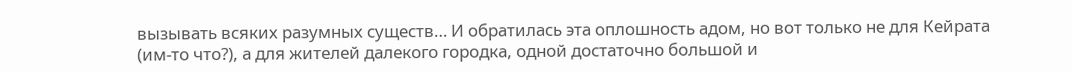вызывать всяких разумных существ… И обратилась эта оплошность адом, но вот только не для Кейрата (им-то что?), а для жителей далекого городка, одной достаточно большой и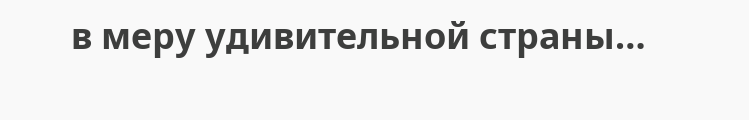в меру удивительной страны…